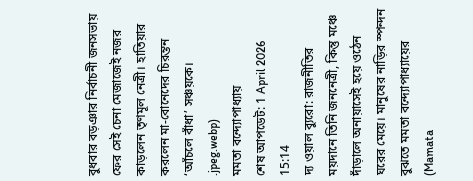বুধবার বড়ঞার নির্বাচনী জনসভায় ফের সেই চেনা মেজাজেই নজর কাড়লেন তৃণমূল নেত্রী। হাতিয়ার করলেন মা-বোনেদের চিরন্তন ‘আঁচলে বাঁধা’ সঞ্চয়কে।
.jpeg.webp)
মমতা বন্দ্যোপাধ্যায়
শেষ আপডেট: 1 April 2026 15:14
দ্য ওয়াল ব্যুরো: রাজনীতির ময়দানে তিনি জননেত্রী, কিন্তু মঞ্চে দাঁড়ালে অনায়াসেই হয়ে ওঠেন ঘরের মেয়ে। মানুষের নাড়ির স্পন্দন বুঝতে মমতা বন্দ্যোপাধ্যায়ের (Mamata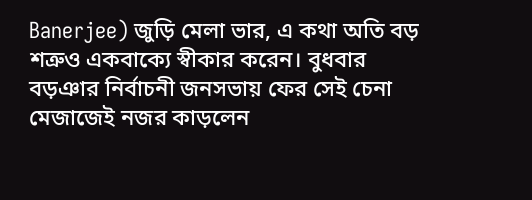Banerjee) জুড়ি মেলা ভার, এ কথা অতি বড় শত্রুও একবাক্যে স্বীকার করেন। বুধবার বড়ঞার নির্বাচনী জনসভায় ফের সেই চেনা মেজাজেই নজর কাড়লেন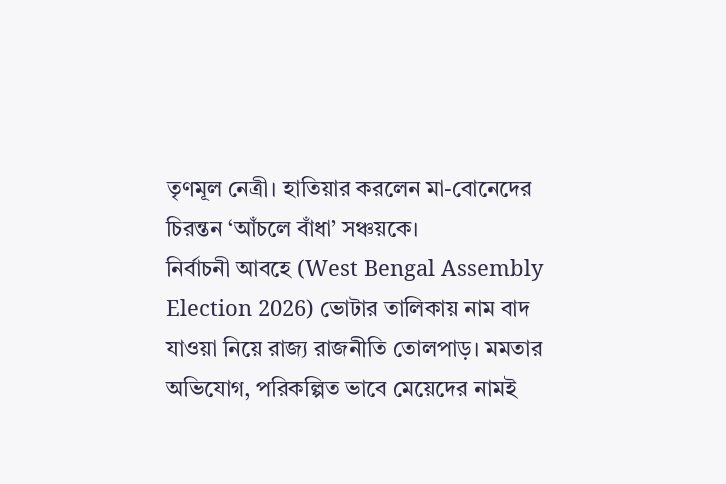তৃণমূল নেত্রী। হাতিয়ার করলেন মা-বোনেদের চিরন্তন ‘আঁচলে বাঁধা’ সঞ্চয়কে।
নির্বাচনী আবহে (West Bengal Assembly Election 2026) ভোটার তালিকায় নাম বাদ যাওয়া নিয়ে রাজ্য রাজনীতি তোলপাড়। মমতার অভিযোগ, পরিকল্পিত ভাবে মেয়েদের নামই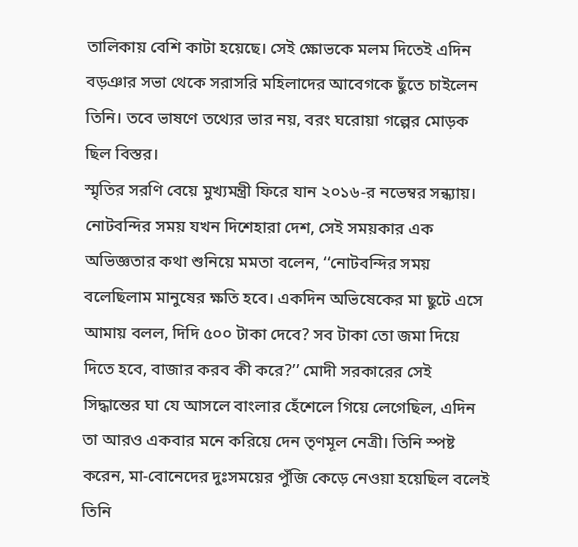তালিকায় বেশি কাটা হয়েছে। সেই ক্ষোভকে মলম দিতেই এদিন বড়ঞার সভা থেকে সরাসরি মহিলাদের আবেগকে ছুঁতে চাইলেন তিনি। তবে ভাষণে তথ্যের ভার নয়, বরং ঘরোয়া গল্পের মোড়ক ছিল বিস্তর।
স্মৃতির সরণি বেয়ে মুখ্যমন্ত্রী ফিরে যান ২০১৬-র নভেম্বর সন্ধ্যায়। নোটবন্দির সময় যখন দিশেহারা দেশ, সেই সময়কার এক অভিজ্ঞতার কথা শুনিয়ে মমতা বলেন, ‘‘নোটবন্দির সময় বলেছিলাম মানুষের ক্ষতি হবে। একদিন অভিষেকের মা ছুটে এসে আমায় বলল, দিদি ৫০০ টাকা দেবে? সব টাকা তো জমা দিয়ে দিতে হবে, বাজার করব কী করে?’’ মোদী সরকারের সেই সিদ্ধান্তের ঘা যে আসলে বাংলার হেঁশেলে গিয়ে লেগেছিল, এদিন তা আরও একবার মনে করিয়ে দেন তৃণমূল নেত্রী। তিনি স্পষ্ট করেন, মা-বোনেদের দুঃসময়ের পুঁজি কেড়ে নেওয়া হয়েছিল বলেই তিনি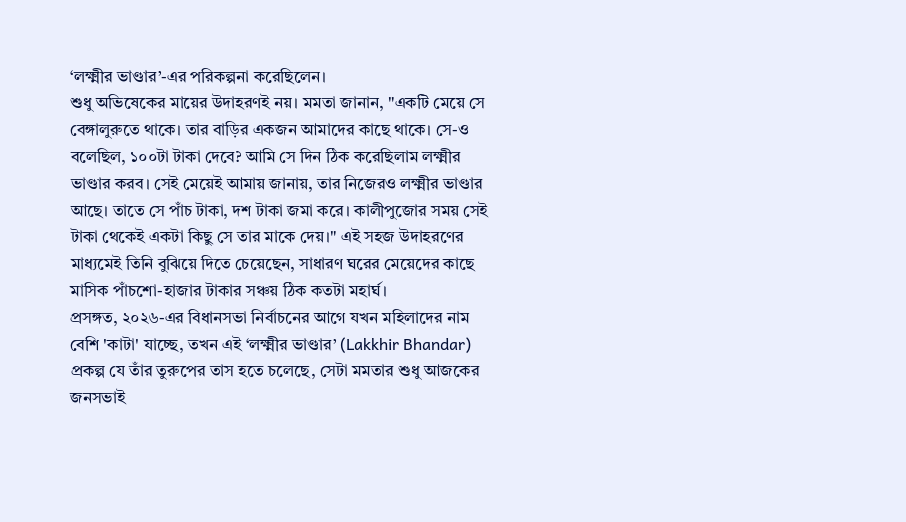‘লক্ষ্মীর ভাণ্ডার’-এর পরিকল্পনা করেছিলেন।
শুধু অভিষেকের মায়ের উদাহরণই নয়। মমতা জানান, "একটি মেয়ে সে বেঙ্গালুরুতে থাকে। তার বাড়ির একজন আমাদের কাছে থাকে। সে-ও বলেছিল, ১০০টা টাকা দেবে? আমি সে দিন ঠিক করেছিলাম লক্ষ্মীর ভাণ্ডার করব। সেই মেয়েই আমায় জানায়, তার নিজেরও লক্ষ্মীর ভাণ্ডার আছে। তাতে সে পাঁচ টাকা, দশ টাকা জমা করে। কালীপুজোর সময় সেই টাকা থেকেই একটা কিছু সে তার মাকে দেয়।" এই সহজ উদাহরণের মাধ্যমেই তিনি বুঝিয়ে দিতে চেয়েছেন, সাধারণ ঘরের মেয়েদের কাছে মাসিক পাঁচশো-হাজার টাকার সঞ্চয় ঠিক কতটা মহার্ঘ।
প্রসঙ্গত, ২০২৬-এর বিধানসভা নির্বাচনের আগে যখন মহিলাদের নাম বেশি 'কাটা' যাচ্ছে, তখন এই ‘লক্ষ্মীর ভাণ্ডার’ (Lakkhir Bhandar) প্রকল্প যে তাঁর তুরুপের তাস হতে চলেছে, সেটা মমতার শুধু আজকের জনসভাই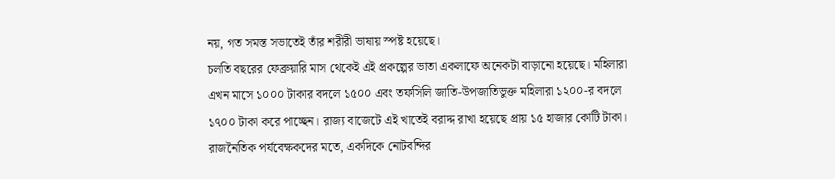নয়, গত সমস্ত সভাতেই তাঁর শরীরী ভাষায় স্পষ্ট হয়েছে।
চলতি বছরের ফেব্রুয়ারি মাস থেকেই এই প্রকল্পের ভাতা একলাফে অনেকটা বাড়ানো হয়েছে। মহিলারা এখন মাসে ১০০০ টাকার বদলে ১৫০০ এবং তফসিলি জাতি-উপজাতিভুক্ত মহিলারা ১২০০-র বদলে ১৭০০ টাকা করে পাচ্ছেন। রাজ্য বাজেটে এই খাতেই বরাদ্দ রাখা হয়েছে প্রায় ১৫ হাজার কোটি টাকা।
রাজনৈতিক পর্যবেক্ষকদের মতে, একদিকে নোটবন্দির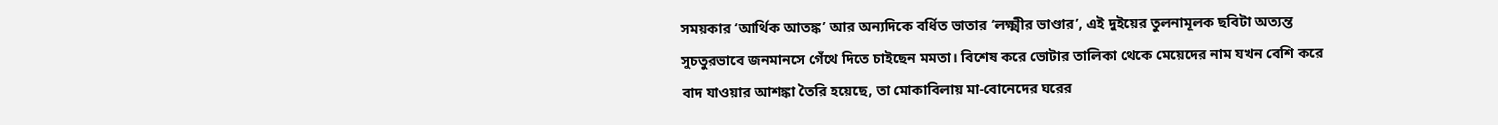সময়কার ‘আর্থিক আতঙ্ক’ আর অন্যদিকে বর্ধিত ভাতার ‘লক্ষ্মীর ভাণ্ডার’, এই দুইয়ের তুলনামূলক ছবিটা অত্যন্ত সুচতুরভাবে জনমানসে গেঁথে দিতে চাইছেন মমতা। বিশেষ করে ভোটার তালিকা থেকে মেয়েদের নাম যখন বেশি করে বাদ যাওয়ার আশঙ্কা তৈরি হয়েছে, তা মোকাবিলায় মা-বোনেদের ঘরের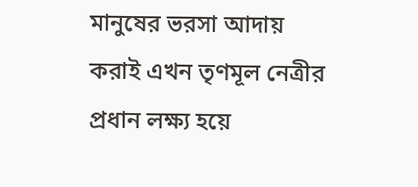মানুষের ভরসা আদায় করাই এখন তৃণমূল নেত্রীর প্রধান লক্ষ্য হয়ে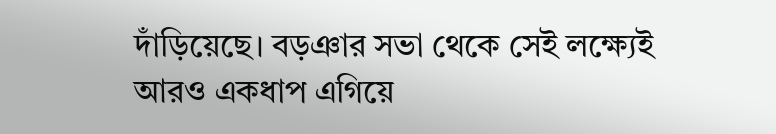দাঁড়িয়েছে। বড়ঞার সভা থেকে সেই লক্ষ্যেই আরও একধাপ এগিয়ে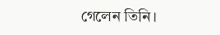গেলেন তিনি।